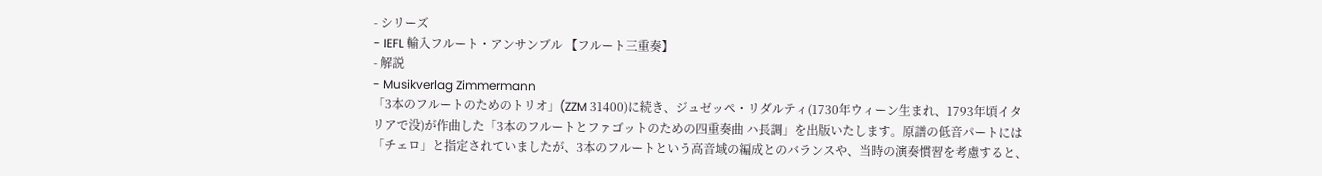- シリーズ
- IEFL 輸入フルート・アンサンブル 【フルート三重奏】
- 解説
- Musikverlag Zimmermann
「3本のフルートのためのトリオ」(ZZM 31400)に続き、ジュゼッペ・リダルティ(1730年ウィーン生まれ、1793年頃イタリアで没)が作曲した「3本のフルートとファゴットのための四重奏曲 ハ長調」を出版いたします。原譜の低音パートには「チェロ」と指定されていましたが、3本のフルートという高音域の編成とのバランスや、当時の演奏慣習を考慮すると、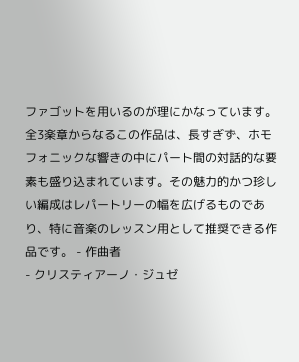ファゴットを用いるのが理にかなっています。全3楽章からなるこの作品は、長すぎず、ホモフォニックな響きの中にパート間の対話的な要素も盛り込まれています。その魅力的かつ珍しい編成はレパートリーの幅を広げるものであり、特に音楽のレッスン用として推奨できる作品です。 - 作曲者
- クリスティアーノ・ジュゼ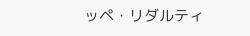ッペ・リダルティ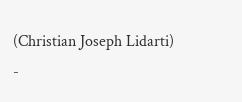(Christian Joseph Lidarti)
-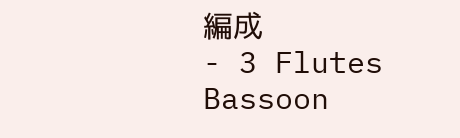編成
- 3 Flutes
Bassoon